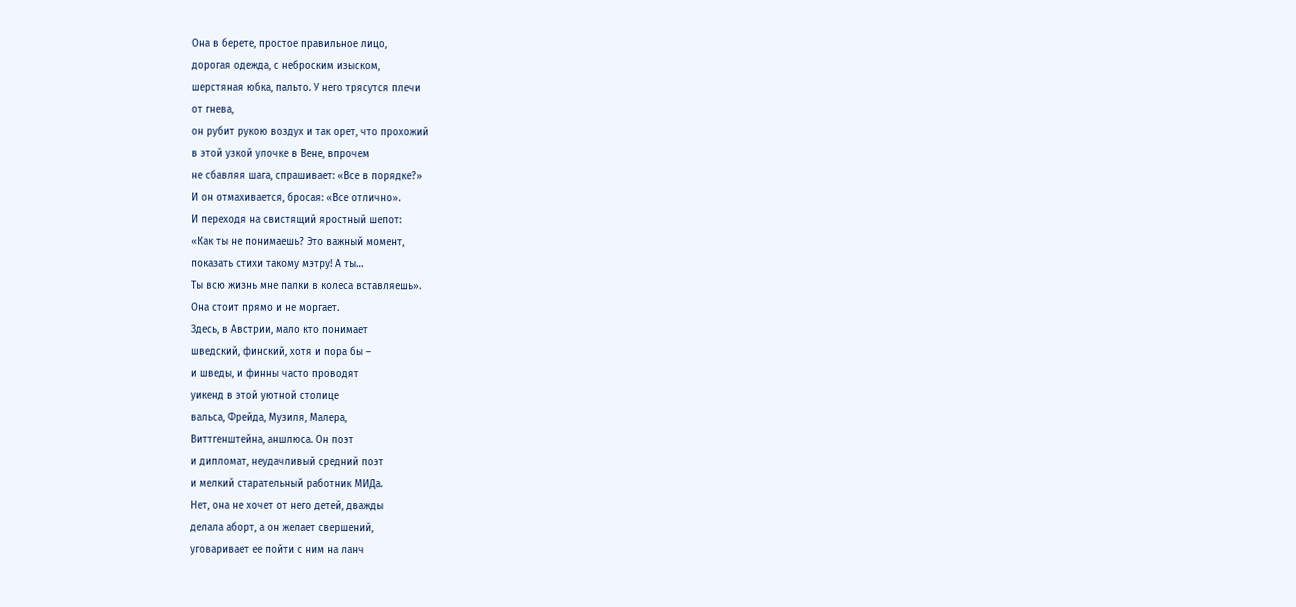Она в берете, простое правильное лицо,
дорогая одежда, с неброским изыском,
шерстяная юбка, пальто. У него трясутся плечи
от гнева,
он рубит рукою воздух и так орет, что прохожий
в этой узкой улочке в Вене, впрочем
не сбавляя шага, спрашивает: «Все в порядке?»
И он отмахивается, бросая: «Все отлично».
И переходя на свистящий яростный шепот:
«Как ты не понимаешь? Это важный момент,
показать стихи такому мэтру! А ты…
Ты всю жизнь мне палки в колеса вставляешь».
Она стоит прямо и не моргает.
Здесь, в Австрии, мало кто понимает
шведский, финский, хотя и пора бы –
и шведы, и финны часто проводят
уикенд в этой уютной столице
вальса, Фрейда, Музиля, Малера,
Виттгенштейна, аншлюса. Он поэт
и дипломат, неудачливый средний поэт
и мелкий старательный работник МИДа.
Нет, она не хочет от него детей, дважды
делала аборт, а он желает свершений,
уговаривает ее пойти с ним на ланч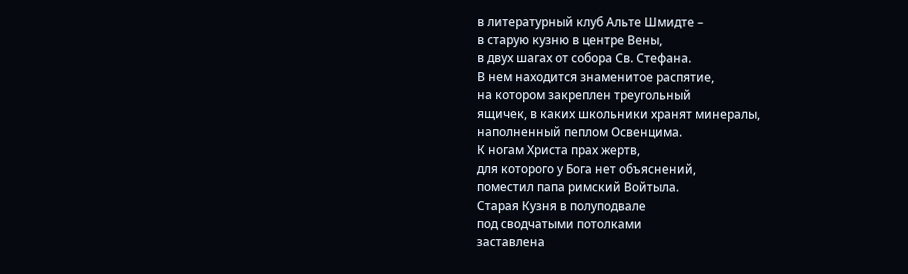в литературный клуб Альте Шмидте –
в старую кузню в центре Вены,
в двух шагах от собора Св. Стефана.
В нем находится знаменитое распятие,
на котором закреплен треугольный
ящичек, в каких школьники хранят минералы,
наполненный пеплом Освенцима.
К ногам Христа прах жертв,
для которого у Бога нет объяснений,
поместил папа римский Войтыла.
Старая Кузня в полуподвале
под сводчатыми потолками
заставлена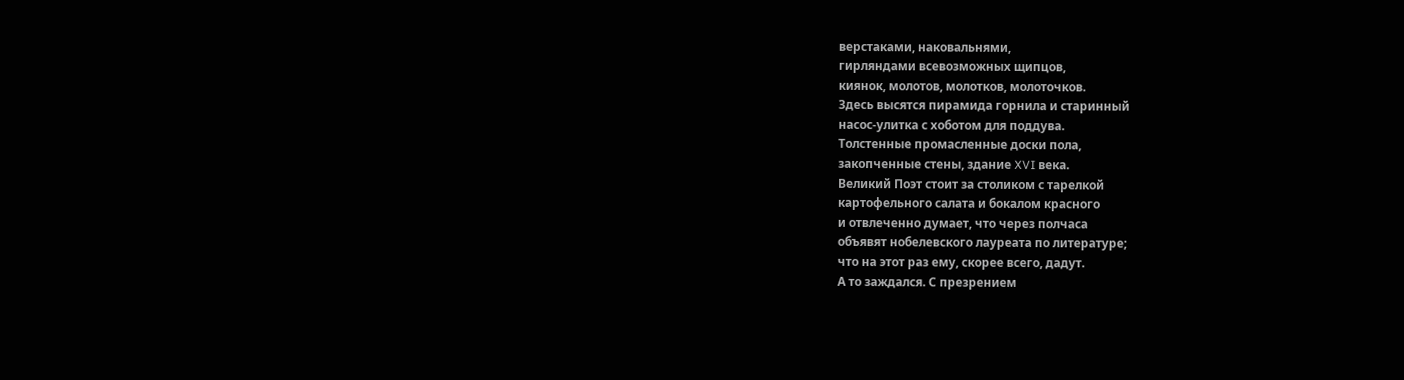верстаками, наковальнями,
гирляндами всевозможных щипцов,
киянок, молотов, молотков, молоточков.
Здесь высятся пирамида горнила и старинный
насос-улитка с хоботом для поддува.
Толстенные промасленные доски пола,
закопченные стены, здание XVI века.
Великий Поэт стоит за столиком с тарелкой
картофельного салата и бокалом красного
и отвлеченно думает, что через полчаса
объявят нобелевского лауреата по литературе;
что на этот раз ему, скорее всего, дадут.
А то заждался. С презрением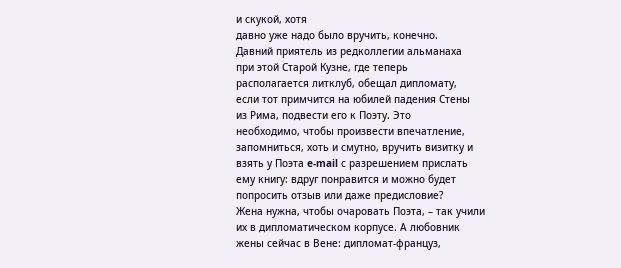и скукой, хотя
давно уже надо было вручить, конечно.
Давний приятель из редколлегии альманаха
при этой Старой Кузне, где теперь
располагается литклуб, обещал дипломату,
если тот примчится на юбилей падения Стены
из Рима, подвести его к Поэту. Это
необходимо, чтобы произвести впечатление,
запомниться, хоть и смутно, вручить визитку и
взять у Поэта e-mail с разрешением прислать
ему книгу: вдруг понравится и можно будет
попросить отзыв или даже предисловие?
Жена нужна, чтобы очаровать Поэта, – так учили
их в дипломатическом корпусе. А любовник
жены сейчас в Вене: дипломат-француз,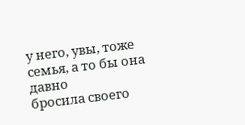у него, увы, тоже семья, а то бы она давно
бросила своего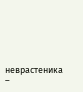неврастеника –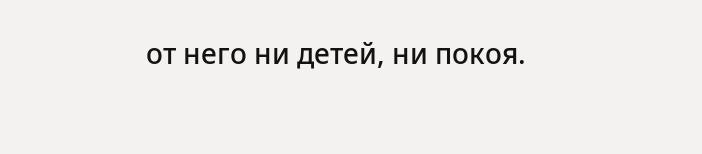от него ни детей, ни покоя.